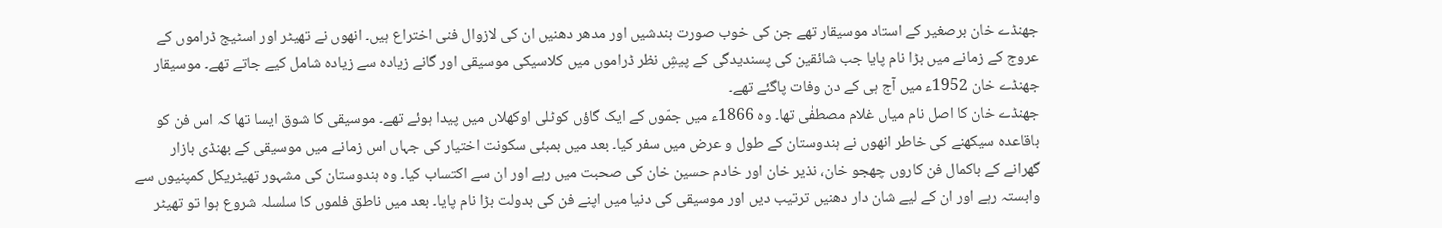جھنڈے خان برصغیر کے استاد موسیقار تھے جن کی خوب صورت بندشیں اور مدھر دھنیں ان کی لازوال فنی اختراع ہیں۔ انھوں نے تھیٹر اور اسٹیج ڈراموں کے عروج کے زمانے میں بڑا نام پایا جب شائقین کی پسندیدگی کے پیشِ نظر ڈراموں میں کلاسیکی موسیقی اور گانے زیادہ سے زیادہ شامل کیے جاتے تھے۔ موسیقار جھنڈے خان 1952ء میں آج ہی کے دن وفات پاگئے تھے۔
جھنڈے خان کا اصل نام میاں غلام مصطفٰی تھا۔ وہ 1866ء میں جمّوں کے ایک گاؤں کوٹلی اوکھلاں میں پیدا ہوئے تھے۔ موسیقی کا شوق ایسا تھا کہ اس فن کو باقاعدہ سیکھنے کی خاطر انھوں نے ہندوستان کے طول و عرض میں سفر کیا۔ بعد میں بمبئی سکونت اختیار کی جہاں اس زمانے میں موسیقی کے بھنڈی بازار گھرانے کے باکمال فن کاروں چھجو خان، نذیر خان اور خادم حسین خان کی صحبت میں رہے اور ان سے اکتساب کیا۔ وہ ہندوستان کی مشہور تھیٹریکل کمپنیوں سے وابستہ رہے اور ان کے لیے شان دار دھنیں ترتیب دیں اور موسیقی کی دنیا میں اپنے فن کی بدولت بڑا نام پایا۔ بعد میں ناطق فلموں کا سلسلہ شروع ہوا تو تھیٹر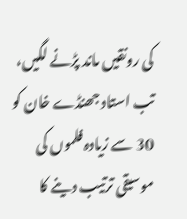کی رونقیں ماند پڑنے لگیں، تب استاد جھنڈے خان کو 30 سے زیادہ فلموں کی موسیقی ترتیب دینے کا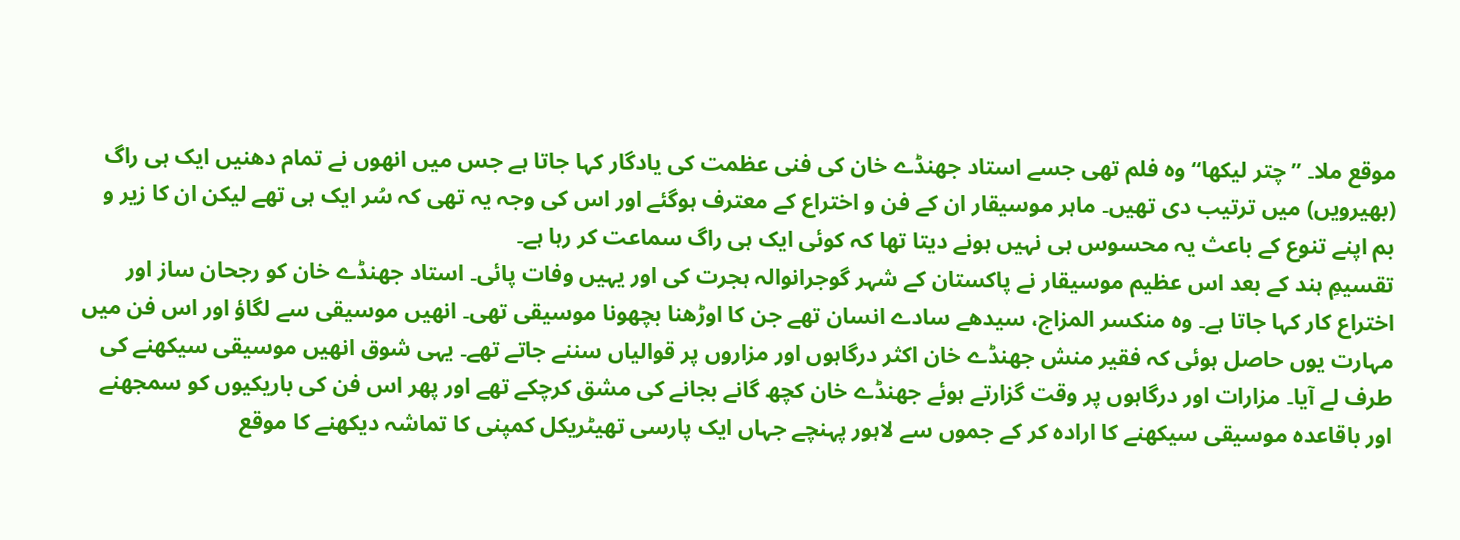موقع ملا۔ ’’چتر لیکھا‘‘ وہ فلم تھی جسے استاد جھنڈے خان کی فنی عظمت کی یادگار کہا جاتا ہے جس میں انھوں نے تمام دھنیں ایک ہی راگ (بھیرویں) میں ترتیب دی تھیں۔ ماہر موسیقار ان کے فن و اختراع کے معترف ہوگئے اور اس کی وجہ یہ تھی کہ سُر ایک ہی تھے لیکن ان کا زیر و بم اپنے تنوع کے باعث یہ محسوس ہی نہیں ہونے دیتا تھا کہ کوئی ایک ہی راگ سماعت کر رہا ہے۔
تقسیمِ ہند کے بعد اس عظیم موسیقار نے پاکستان کے شہر گوجرانوالہ ہجرت کی اور یہیں وفات پائی۔ استاد جھنڈے خان کو رجحان ساز اور اختراع کار کہا جاتا ہے۔ وہ منکسر المزاج، سیدھے سادے انسان تھے جن کا اوڑھنا بچھونا موسیقی تھی۔ انھیں موسیقی سے لگاؤ اور اس فن میں مہارت یوں حاصل ہوئی کہ فقیر منش جھنڈے خان اکثر درگاہوں اور مزاروں پر قوالیاں سننے جاتے تھے۔ یہی شوق انھیں موسیقی سیکھنے کی طرف لے آیا۔ مزارات اور درگاہوں پر وقت گزارتے ہوئے جھنڈے خان کچھ گانے بجانے کی مشق کرچکے تھے اور پھر اس فن کی باریکیوں کو سمجھنے اور باقاعدہ موسیقی سیکھنے کا ارادہ کر کے جموں سے لاہور پہنچے جہاں ایک پارسی تھیٹریکل کمپنی کا تماشہ دیکھنے کا موقع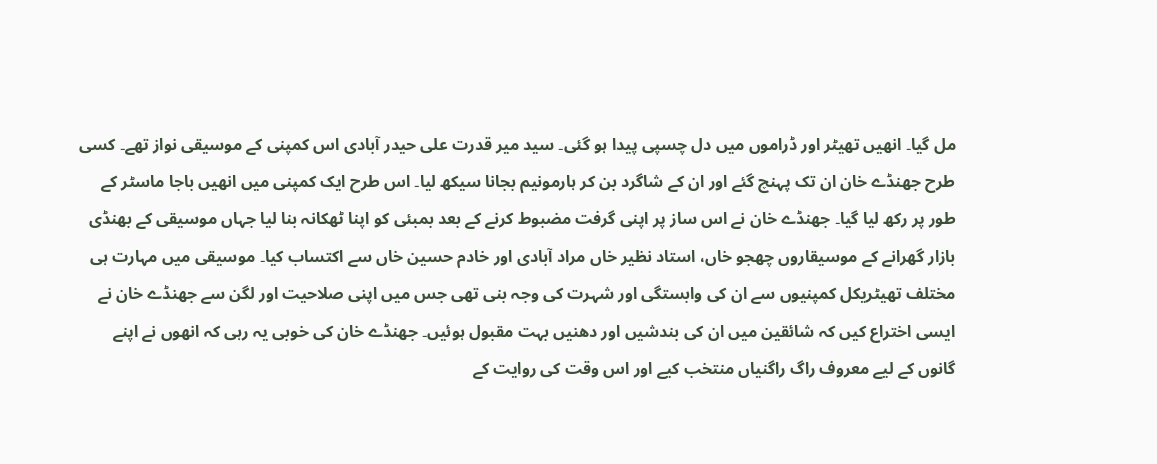مل گیا۔ انھیں تھیٹر اور ڈراموں میں دل چسپی پیدا ہو گئی۔ سید میر قدرت علی حیدر آبادی اس کمپنی کے موسیقی نواز تھے۔ کسی طرح جھنڈے خان ان تک پہنچ گئے اور ان کے شاگرد بن کر ہارمونیم بجانا سیکھ لیا۔ اس طرح ایک کمپنی میں انھیں باجا ماسٹر کے طور پر رکھ لیا گیا۔ جھنڈے خان نے اس ساز پر اپنی گرفت مضبوط کرنے کے بعد بمبئی کو اپنا ٹھکانہ بنا لیا جہاں موسیقی کے بھنڈی بازار گھرانے کے موسیقاروں چھجو خاں، استاد نظیر خاں مراد آبادی اور خادم حسین خاں سے اکتساب کیا۔ موسیقی میں مہارت ہی مختلف تھیٹریکل کمپنیوں سے ان کی وابستگی اور شہرت کی وجہ بنی تھی جس میں اپنی صلاحیت اور لگن سے جھنڈے خان نے ایسی اختراع کیں کہ شائقین میں ان کی بندشیں اور دھنیں بہت مقبول ہوئیں۔ جھنڈے خان کی خوبی یہ رہی کہ انھوں نے اپنے گانوں کے لیے معروف راگ راگنیاں منتخب کیے اور اس وقت کی روایت کے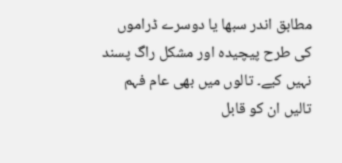مطابق اندر سبھا یا دوسرے ڈراموں کی طرح پیچیدہ اور مشکل راگ پسند نہیں کیے۔ تالوں میں بھی عام فہم تالیں ان کو قابل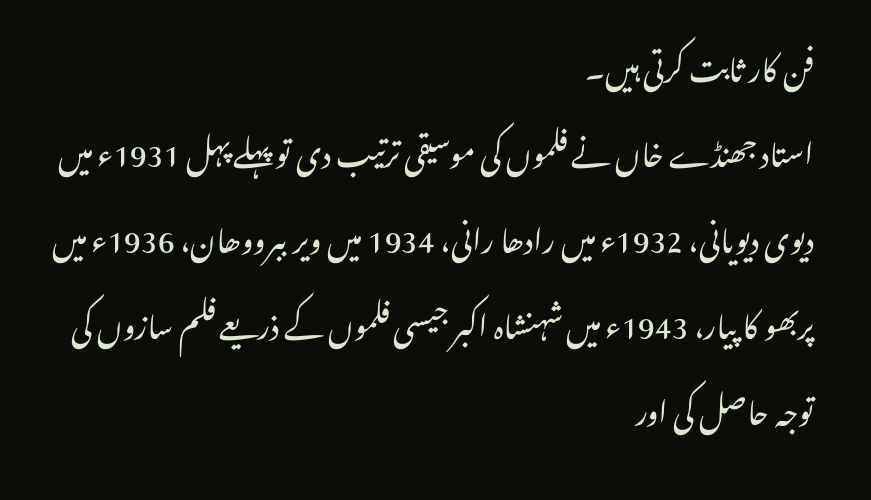فن کار ثابت کرتی ہیں۔
استاد جھنڈے خاں نے فلموں کی موسیقی ترتیب دی تو پہلے پہل 1931ء میں دیوی دیویانی، 1932ء میں رادھا رانی، 1934 میں ویر ببرووھان، 1936ء میں پربھو کا پیار، 1943ء میں شہنشاہ اکبر جیسی فلموں کے ذریعے فلم سازوں کی توجہ حاصل کی اور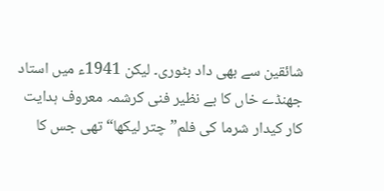شائقین سے بھی داد بٹوری۔ لیکن 1941ء میں استاد جھنڈے خاں کا بے نظیر فنی کرشمہ معروف ہدایت کار کیدار شرما کی فلم”چتر لیکھا“ تھی جس کا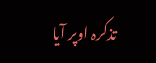تذکرہ اوپر آیا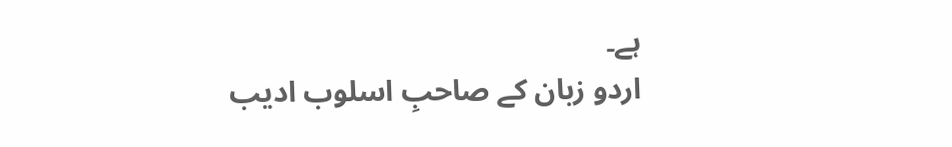ہے۔
اردو زبان کے صاحبِ اسلوب ادیب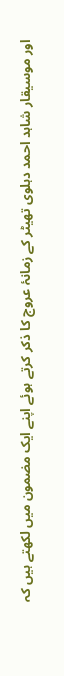اور موسیقار شاہد احمد دہلوی تھیٹر کے زمانۂ عروج کا ذکر کرتے ہوئے اپنے ایک مضمون میں لکھتے ہیں کہ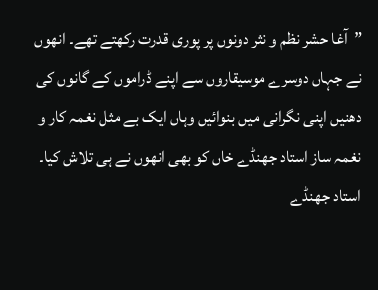”آغا حشر نظم و نثر دونوں پر پوری قدرت رکھتے تھے۔ انھوں نے جہاں دوسرے موسیقاروں سے اپنے ڈراموں کے گانوں کی دھنیں اپنی نگرانی میں بنوائیں وہاں ایک بے مثل نغمہ کار و نغمہ ساز استاد جھنڈے خاں کو بھی انھوں نے ہی تلاش کیا۔ استاد جھنڈے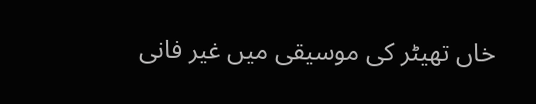خاں تھیٹر کی موسیقی میں غیر فانی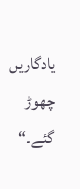یادگاریں چھوڑ گئے۔“